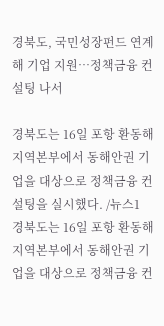경북도, 국민성장펀드 연계해 기업 지원…정책금융 컨설팅 나서

경북도는 16일 포항 환동해지역본부에서 동해안권 기업을 대상으로 정책금융 컨설팅을 실시했다. /뉴스1
경북도는 16일 포항 환동해지역본부에서 동해안권 기업을 대상으로 정책금융 컨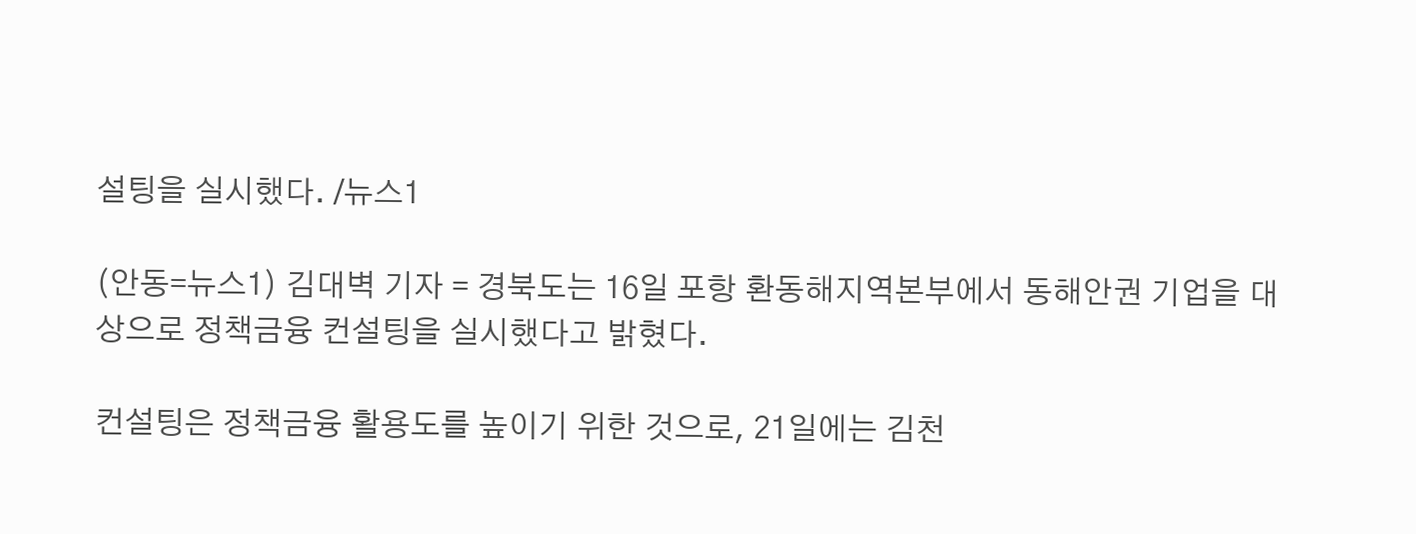설팅을 실시했다. /뉴스1

(안동=뉴스1) 김대벽 기자 = 경북도는 16일 포항 환동해지역본부에서 동해안권 기업을 대상으로 정책금융 컨설팅을 실시했다고 밝혔다.

컨설팅은 정책금융 활용도를 높이기 위한 것으로, 21일에는 김천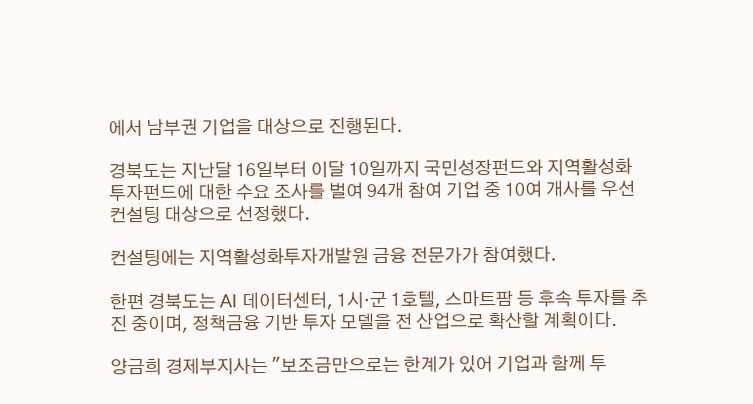에서 남부권 기업을 대상으로 진행된다.

경북도는 지난달 16일부터 이달 10일까지 국민성장펀드와 지역활성화투자펀드에 대한 수요 조사를 벌여 94개 참여 기업 중 10여 개사를 우선 컨설팅 대상으로 선정했다.

컨설팅에는 지역활성화투자개발원 금융 전문가가 참여했다.

한편 경북도는 AI 데이터센터, 1시·군 1호텔, 스마트팜 등 후속 투자를 추진 중이며, 정책금융 기반 투자 모델을 전 산업으로 확산할 계획이다.

양금희 경제부지사는 "보조금만으로는 한계가 있어 기업과 함께 투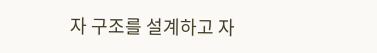자 구조를 설계하고 자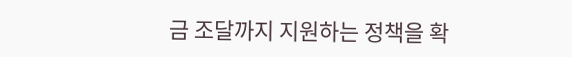금 조달까지 지원하는 정책을 확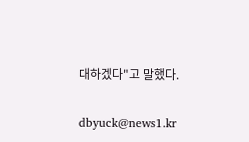대하겠다"고 말했다.

dbyuck@news1.kr